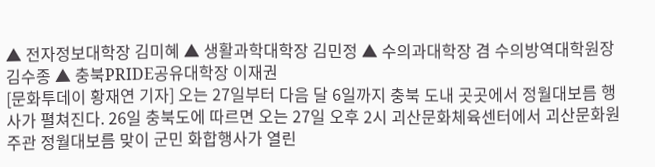▲ 전자정보대학장 김미혜 ▲ 생활과학대학장 김민정 ▲ 수의과대학장 겸 수의방역대학원장 김수종 ▲ 충북PRIDE공유대학장 이재권
[문화투데이 황재연 기자] 오는 27일부터 다음 달 6일까지 충북 도내 곳곳에서 정월대보름 행사가 펼쳐진다. 26일 충북도에 따르면 오는 27일 오후 2시 괴산문화체육센터에서 괴산문화원 주관 정월대보름 맞이 군민 화합행사가 열린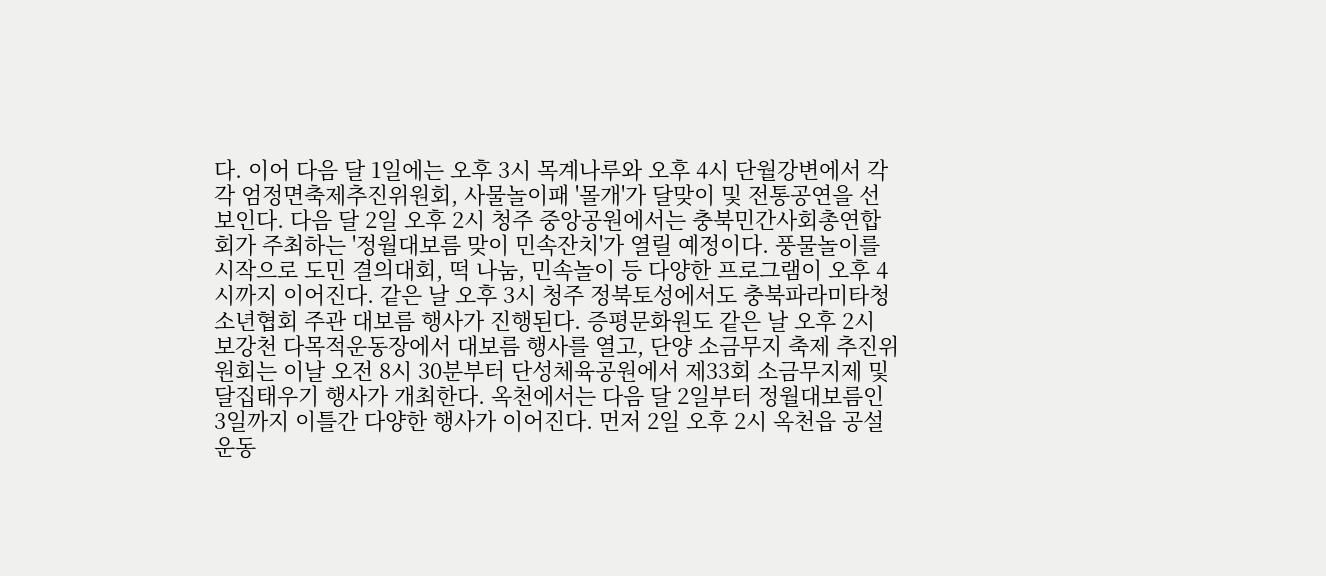다. 이어 다음 달 1일에는 오후 3시 목계나루와 오후 4시 단월강변에서 각각 엄정면축제추진위원회, 사물놀이패 '몰개'가 달맞이 및 전통공연을 선보인다. 다음 달 2일 오후 2시 청주 중앙공원에서는 충북민간사회총연합회가 주최하는 '정월대보름 맞이 민속잔치'가 열릴 예정이다. 풍물놀이를 시작으로 도민 결의대회, 떡 나눔, 민속놀이 등 다양한 프로그램이 오후 4시까지 이어진다. 같은 날 오후 3시 청주 정북토성에서도 충북파라미타청소년협회 주관 대보름 행사가 진행된다. 증평문화원도 같은 날 오후 2시 보강천 다목적운동장에서 대보름 행사를 열고, 단양 소금무지 축제 추진위원회는 이날 오전 8시 30분부터 단성체육공원에서 제33회 소금무지제 및 달집태우기 행사가 개최한다. 옥천에서는 다음 달 2일부터 정월대보름인 3일까지 이틀간 다양한 행사가 이어진다. 먼저 2일 오후 2시 옥천읍 공설운동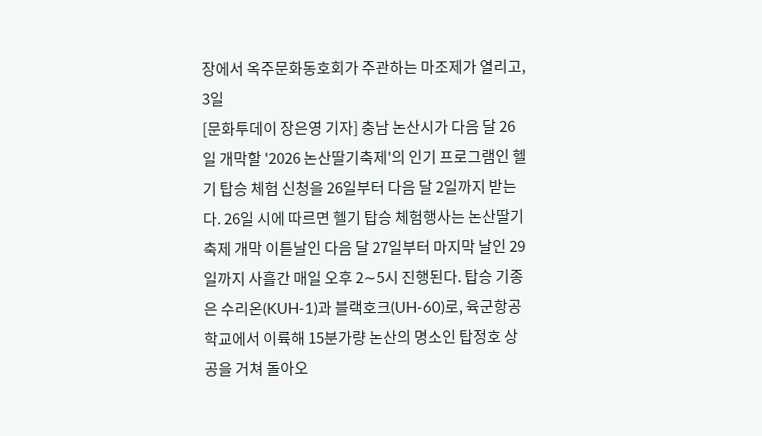장에서 옥주문화동호회가 주관하는 마조제가 열리고, 3일
[문화투데이 장은영 기자] 충남 논산시가 다음 달 26일 개막할 '2026 논산딸기축제'의 인기 프로그램인 헬기 탑승 체험 신청을 26일부터 다음 달 2일까지 받는다. 26일 시에 따르면 헬기 탑승 체험행사는 논산딸기축제 개막 이튿날인 다음 달 27일부터 마지막 날인 29일까지 사흘간 매일 오후 2∼5시 진행된다. 탑승 기종은 수리온(KUH-1)과 블랙호크(UH-60)로, 육군항공학교에서 이륙해 15분가량 논산의 명소인 탑정호 상공을 거쳐 돌아오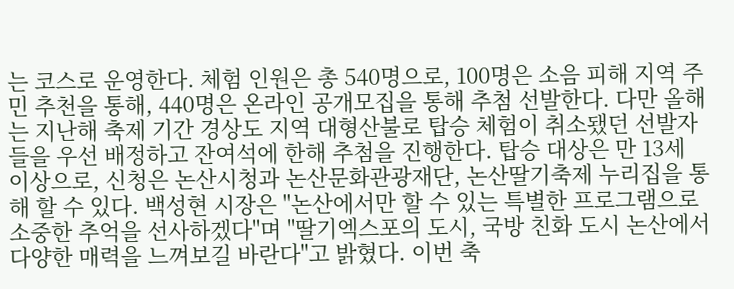는 코스로 운영한다. 체험 인원은 총 540명으로, 100명은 소음 피해 지역 주민 추천을 통해, 440명은 온라인 공개모집을 통해 추첨 선발한다. 다만 올해는 지난해 축제 기간 경상도 지역 대형산불로 탑승 체험이 취소됐던 선발자들을 우선 배정하고 잔여석에 한해 추첨을 진행한다. 탑승 대상은 만 13세 이상으로, 신청은 논산시청과 논산문화관광재단, 논산딸기축제 누리집을 통해 할 수 있다. 백성현 시장은 "논산에서만 할 수 있는 특별한 프로그램으로 소중한 추억을 선사하겠다"며 "딸기엑스포의 도시, 국방 친화 도시 논산에서 다양한 매력을 느껴보길 바란다"고 밝혔다. 이번 축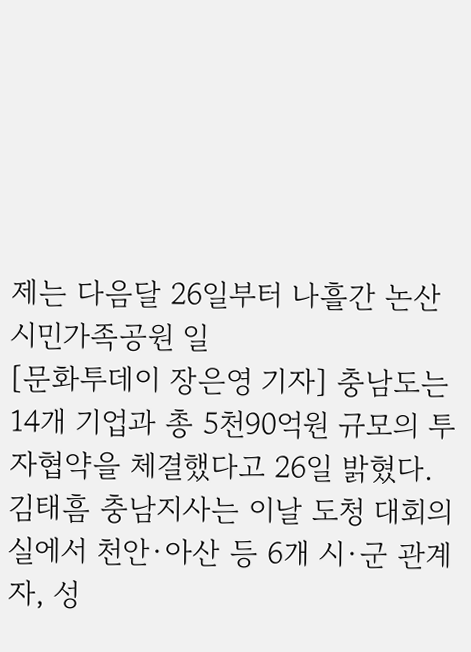제는 다음달 26일부터 나흘간 논산시민가족공원 일
[문화투데이 장은영 기자] 충남도는 14개 기업과 총 5천90억원 규모의 투자협약을 체결했다고 26일 밝혔다. 김태흠 충남지사는 이날 도청 대회의실에서 천안·아산 등 6개 시·군 관계자, 성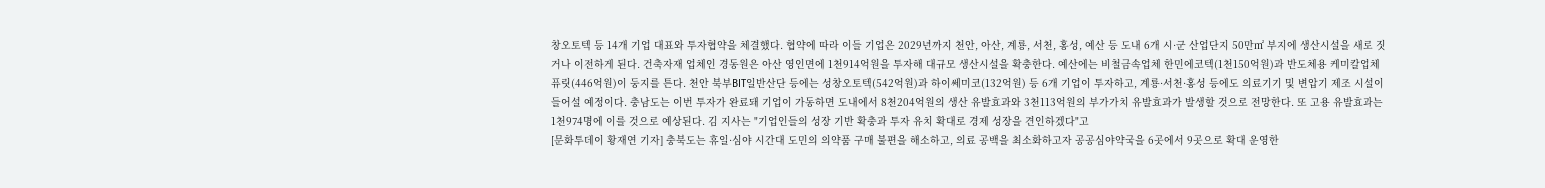창오토텍 등 14개 기업 대표와 투자협약을 체결했다. 협약에 따라 이들 기업은 2029년까지 천안, 아산, 계룡, 서천, 홍성, 예산 등 도내 6개 시·군 산업단지 50만㎡ 부지에 생산시설을 새로 짓거나 이전하게 된다. 건축자재 업체인 경동원은 아산 영인면에 1천914억원을 투자해 대규모 생산시설을 확충한다. 예산에는 비철금속업체 한민에코텍(1천150억원)과 반도체용 케미칼업체 퓨릿(446억원)이 둥지를 튼다. 천안 북부BIT일반산단 등에는 성창오토텍(542억원)과 하이쎄미코(132억원) 등 6개 기업이 투자하고, 계룡·서천·홍성 등에도 의료기기 및 변압기 제조 시설이 들어설 예정이다. 충남도는 이번 투자가 완료돼 기업이 가동하면 도내에서 8천204억원의 생산 유발효과와 3천113억원의 부가가치 유발효과가 발생할 것으로 전망한다. 또 고용 유발효과는 1천974명에 이를 것으로 예상된다. 김 지사는 "기업인들의 성장 기반 확충과 투자 유치 확대로 경제 성장을 견인하겠다"고
[문화투데이 황재연 기자] 충북도는 휴일·심야 시간대 도민의 의약품 구매 불편을 해소하고, 의료 공백을 최소화하고자 공공심야약국을 6곳에서 9곳으로 확대 운영한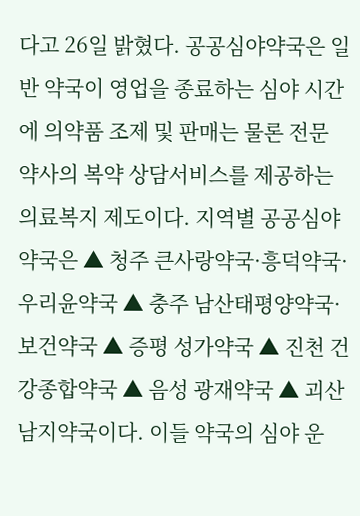다고 26일 밝혔다. 공공심야약국은 일반 약국이 영업을 종료하는 심야 시간에 의약품 조제 및 판매는 물론 전문 약사의 복약 상담서비스를 제공하는 의료복지 제도이다. 지역별 공공심야약국은 ▲ 청주 큰사랑약국·흥덕약국·우리윤약국 ▲ 충주 남산태평양약국·보건약국 ▲ 증평 성가약국 ▲ 진천 건강종합약국 ▲ 음성 광재약국 ▲ 괴산 남지약국이다. 이들 약국의 심야 운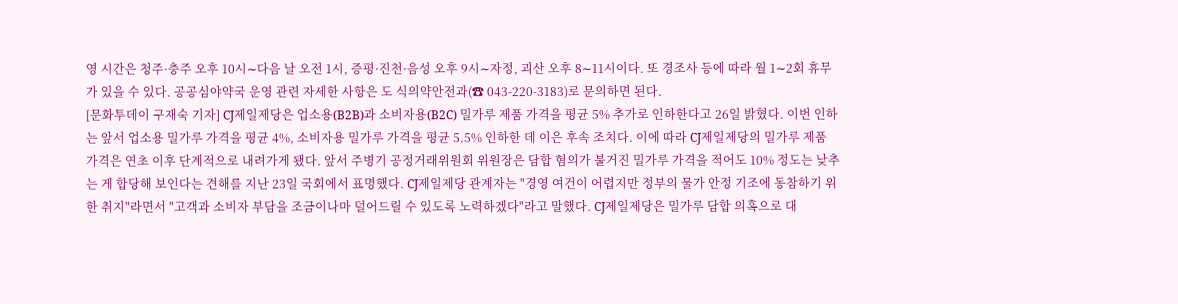영 시간은 청주·충주 오후 10시∼다음 날 오전 1시, 증평·진천·음성 오후 9시∼자정, 괴산 오후 8∼11시이다. 또 경조사 등에 따라 월 1∼2회 휴무가 있을 수 있다. 공공심야약국 운영 관련 자세한 사항은 도 식의약안전과(☎ 043-220-3183)로 문의하면 된다.
[문화투데이 구재숙 기자] CJ제일제당은 업소용(B2B)과 소비자용(B2C) 밀가루 제품 가격을 평균 5% 추가로 인하한다고 26일 밝혔다. 이번 인하는 앞서 업소용 밀가루 가격을 평균 4%, 소비자용 밀가루 가격을 평균 5.5% 인하한 데 이은 후속 조치다. 이에 따라 CJ제일제당의 밀가루 제품 가격은 연초 이후 단계적으로 내려가게 됐다. 앞서 주병기 공정거래위원회 위원장은 담합 혐의가 불거진 밀가루 가격을 적어도 10% 정도는 낮추는 게 합당해 보인다는 견해를 지난 23일 국회에서 표명했다. CJ제일제당 관계자는 "경영 여건이 어렵지만 정부의 물가 안정 기조에 동참하기 위한 취지"라면서 "고객과 소비자 부담을 조금이나마 덜어드릴 수 있도록 노력하겠다"라고 말했다. CJ제일제당은 밀가루 담합 의혹으로 대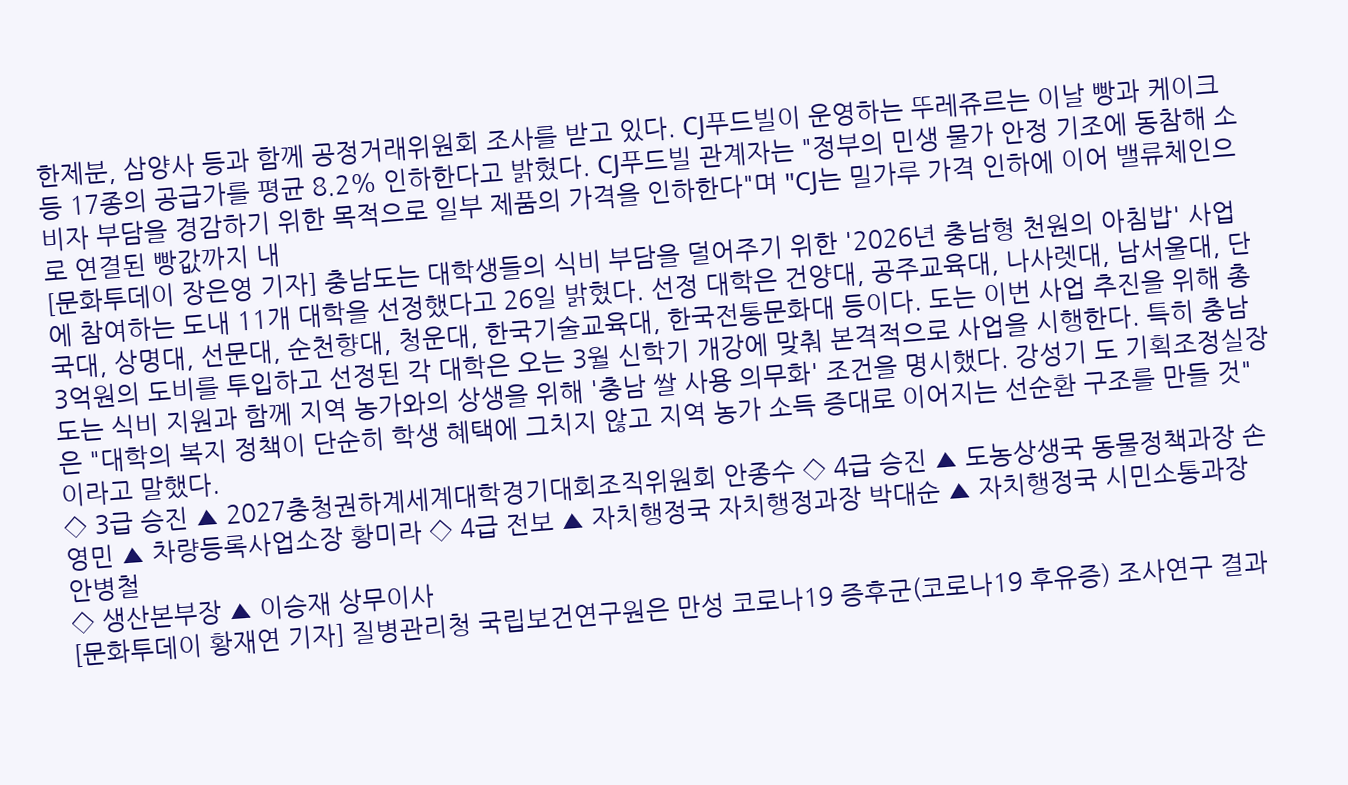한제분, 삼양사 등과 함께 공정거래위원회 조사를 받고 있다. CJ푸드빌이 운영하는 뚜레쥬르는 이날 빵과 케이크 등 17종의 공급가를 평균 8.2% 인하한다고 밝혔다. CJ푸드빌 관계자는 "정부의 민생 물가 안정 기조에 동참해 소비자 부담을 경감하기 위한 목적으로 일부 제품의 가격을 인하한다"며 "CJ는 밀가루 가격 인하에 이어 밸류체인으로 연결된 빵값까지 내
[문화투데이 장은영 기자] 충남도는 대학생들의 식비 부담을 덜어주기 위한 '2026년 충남형 천원의 아침밥' 사업에 참여하는 도내 11개 대학을 선정했다고 26일 밝혔다. 선정 대학은 건양대, 공주교육대, 나사렛대, 남서울대, 단국대, 상명대, 선문대, 순천향대, 청운대, 한국기술교육대, 한국전통문화대 등이다. 도는 이번 사업 추진을 위해 총 3억원의 도비를 투입하고 선정된 각 대학은 오는 3월 신학기 개강에 맞춰 본격적으로 사업을 시행한다. 특히 충남도는 식비 지원과 함께 지역 농가와의 상생을 위해 '충남 쌀 사용 의무화' 조건을 명시했다. 강성기 도 기획조정실장은 "대학의 복지 정책이 단순히 학생 혜택에 그치지 않고 지역 농가 소득 증대로 이어지는 선순환 구조를 만들 것"이라고 말했다.
◇ 3급 승진 ▲ 2027충청권하계세계대학경기대회조직위원회 안종수 ◇ 4급 승진 ▲ 도농상생국 동물정책과장 손영민 ▲ 차량등록사업소장 황미라 ◇ 4급 전보 ▲ 자치행정국 자치행정과장 박대순 ▲ 자치행정국 시민소통과장 안병철
◇ 생산본부장 ▲ 이승재 상무이사
[문화투데이 황재연 기자] 질병관리청 국립보건연구원은 만성 코로나19 증후군(코로나19 후유증) 조사연구 결과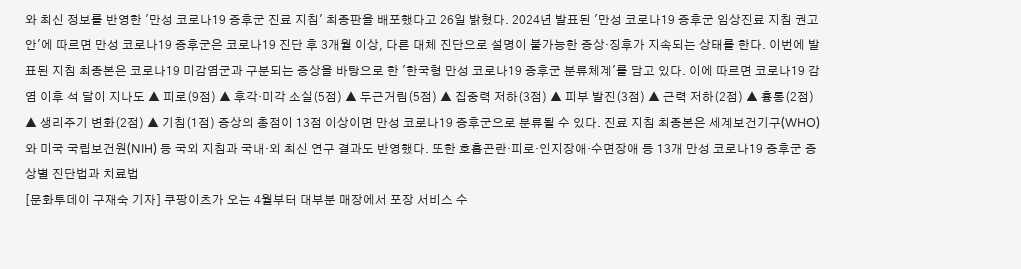와 최신 정보를 반영한 '만성 코로나19 증후군 진료 지침' 최종판을 배포했다고 26일 밝혔다. 2024년 발표된 '만성 코로나19 증후군 임상진료 지침 권고안'에 따르면 만성 코로나19 증후군은 코로나19 진단 후 3개월 이상, 다른 대체 진단으로 설명이 불가능한 증상·징후가 지속되는 상태를 한다. 이번에 발표된 지침 최종본은 코로나19 미감염군과 구분되는 증상을 바탕으로 한 '한국형 만성 코로나19 증후군 분류체계'를 담고 있다. 이에 따르면 코로나19 감염 이후 석 달이 지나도 ▲ 피로(9점) ▲ 후각·미각 소실(5점) ▲ 두근거림(5점) ▲ 집중력 저하(3점) ▲ 피부 발진(3점) ▲ 근력 저하(2점) ▲ 흉통(2점) ▲ 생리주기 변화(2점) ▲ 기침(1점) 증상의 총점이 13점 이상이면 만성 코로나19 증후군으로 분류될 수 있다. 진료 지침 최종본은 세계보건기구(WHO)와 미국 국립보건원(NIH) 등 국외 지침과 국내·외 최신 연구 결과도 반영했다. 또한 호흡곤란·피로·인지장애·수면장애 등 13개 만성 코로나19 증후군 증상별 진단법과 치료법
[문화투데이 구재숙 기자] 쿠팡이츠가 오는 4월부터 대부분 매장에서 포장 서비스 수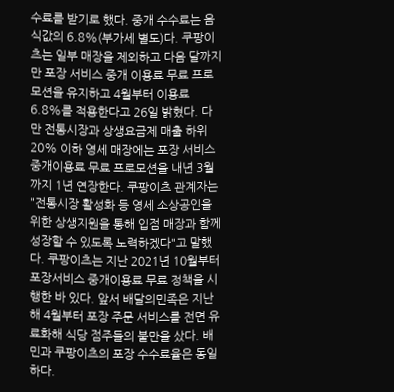수료를 받기로 했다. 중개 수수료는 음식값의 6.8%(부가세 별도)다. 쿠팡이츠는 일부 매장을 제외하고 다음 달까지만 포장 서비스 중개 이용료 무료 프로모션을 유지하고 4월부터 이용료 6.8%를 적용한다고 26일 밝혔다. 다만 전통시장과 상생요금제 매출 하위 20% 이하 영세 매장에는 포장 서비스 중개이용료 무료 프로모션을 내년 3월까지 1년 연장한다. 쿠팡이츠 관계자는 "전통시장 활성화 등 영세 소상공인을 위한 상생지원을 통해 입점 매장과 함께 성장할 수 있도록 노력하겠다"고 말했다. 쿠팡이츠는 지난 2021년 10월부터 포장서비스 중개이용료 무료 정책을 시행한 바 있다. 앞서 배달의민족은 지난해 4월부터 포장 주문 서비스를 전면 유료화해 식당 점주들의 불만을 샀다. 배민과 쿠팡이츠의 포장 수수료율은 동일하다.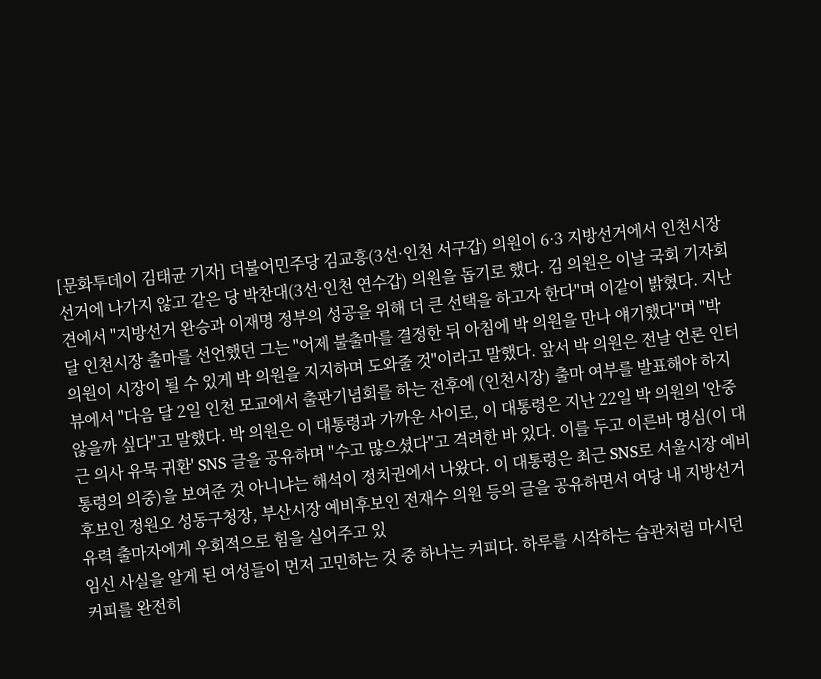[문화투데이 김태균 기자] 더불어민주당 김교흥(3선·인천 서구갑) 의원이 6·3 지방선거에서 인천시장 선거에 나가지 않고 같은 당 박찬대(3선·인천 연수갑) 의원을 돕기로 했다. 김 의원은 이날 국회 기자회견에서 "지방선거 완승과 이재명 정부의 성공을 위해 더 큰 선택을 하고자 한다"며 이같이 밝혔다. 지난달 인천시장 출마를 선언했던 그는 "어제 불출마를 결정한 뒤 아침에 박 의원을 만나 얘기했다"며 "박 의원이 시장이 될 수 있게 박 의원을 지지하며 도와줄 것"이라고 말했다. 앞서 박 의원은 전날 언론 인터뷰에서 "다음 달 2일 인천 모교에서 출판기념회를 하는 전후에 (인천시장) 출마 여부를 발표해야 하지 않을까 싶다"고 말했다. 박 의원은 이 대통령과 가까운 사이로, 이 대통령은 지난 22일 박 의원의 '안중근 의사 유묵 귀환' SNS 글을 공유하며 "수고 많으셨다"고 격려한 바 있다. 이를 두고 이른바 명심(이 대통령의 의중)을 보여준 것 아니냐는 해석이 정치권에서 나왔다. 이 대통령은 최근 SNS로 서울시장 예비후보인 정원오 성동구청장, 부산시장 예비후보인 전재수 의원 등의 글을 공유하면서 여당 내 지방선거 유력 출마자에게 우회적으로 힘을 실어주고 있
임신 사실을 알게 된 여성들이 먼저 고민하는 것 중 하나는 커피다. 하루를 시작하는 습관처럼 마시던 커피를 완전히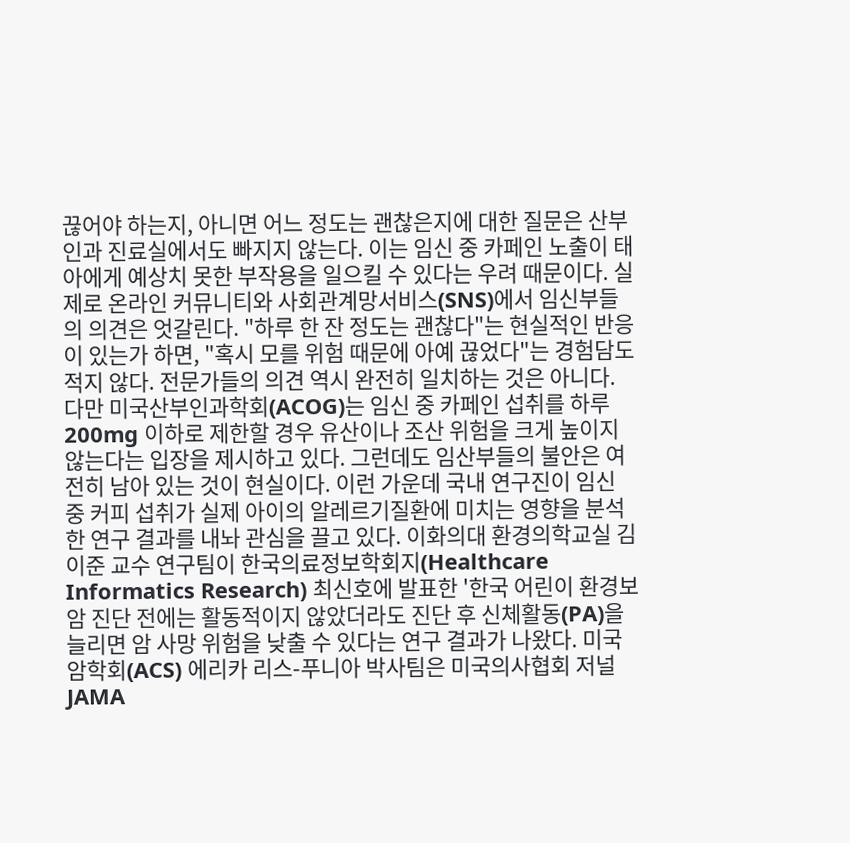끊어야 하는지, 아니면 어느 정도는 괜찮은지에 대한 질문은 산부인과 진료실에서도 빠지지 않는다. 이는 임신 중 카페인 노출이 태아에게 예상치 못한 부작용을 일으킬 수 있다는 우려 때문이다. 실제로 온라인 커뮤니티와 사회관계망서비스(SNS)에서 임신부들의 의견은 엇갈린다. "하루 한 잔 정도는 괜찮다"는 현실적인 반응이 있는가 하면, "혹시 모를 위험 때문에 아예 끊었다"는 경험담도 적지 않다. 전문가들의 의견 역시 완전히 일치하는 것은 아니다. 다만 미국산부인과학회(ACOG)는 임신 중 카페인 섭취를 하루 200mg 이하로 제한할 경우 유산이나 조산 위험을 크게 높이지 않는다는 입장을 제시하고 있다. 그런데도 임산부들의 불안은 여전히 남아 있는 것이 현실이다. 이런 가운데 국내 연구진이 임신 중 커피 섭취가 실제 아이의 알레르기질환에 미치는 영향을 분석한 연구 결과를 내놔 관심을 끌고 있다. 이화의대 환경의학교실 김이준 교수 연구팀이 한국의료정보학회지(Healthcare Informatics Research) 최신호에 발표한 '한국 어린이 환경보
암 진단 전에는 활동적이지 않았더라도 진단 후 신체활동(PA)을 늘리면 암 사망 위험을 낮출 수 있다는 연구 결과가 나왔다. 미국 암학회(ACS) 에리카 리스-푸니아 박사팀은 미국의사협회 저널 JAMA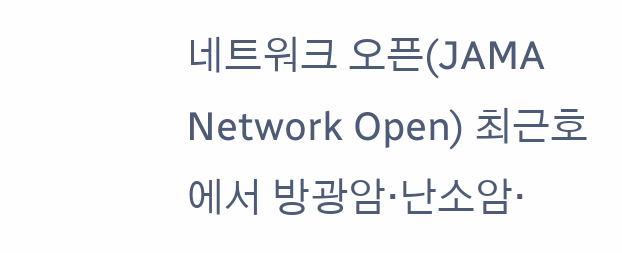네트워크 오픈(JAMA Network Open) 최근호에서 방광암·난소암·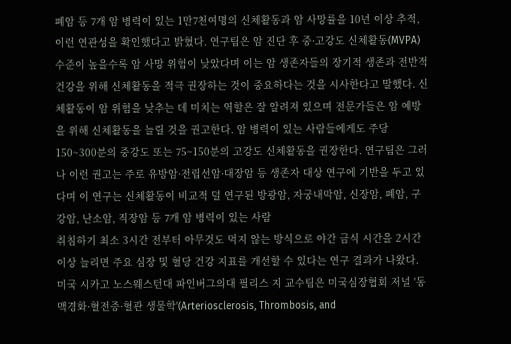폐암 등 7개 암 병력이 있는 1만7천여명의 신체활동과 암 사망률을 10년 이상 추적, 이런 연관성을 확인했다고 밝혔다. 연구팀은 암 진단 후 중·고강도 신체활동(MVPA) 수준이 높을수록 암 사망 위험이 낮았다며 이는 암 생존자들의 장기적 생존과 전반적 건강을 위해 신체활동을 적극 권장하는 것이 중요하다는 것을 시사한다고 말했다. 신체활동이 암 위험을 낮추는 데 미치는 역할은 잘 알려져 있으며 전문가들은 암 예방을 위해 신체활동을 늘릴 것을 권고한다. 암 병력이 있는 사람들에게도 주당 150~300분의 중강도 또는 75~150분의 고강도 신체활동을 권장한다. 연구팀은 그러나 이런 권고는 주로 유방암·전립선암·대장암 등 생존자 대상 연구에 기반을 두고 있다며 이 연구는 신체활동이 비교적 덜 연구된 방광암, 자궁내막암, 신장암, 폐암, 구강암, 난소암, 직장암 등 7개 암 병력이 있는 사람
취침하기 최소 3시간 전부터 아무것도 먹지 않는 방식으로 야간 금식 시간을 2시간 이상 늘리면 주요 심장 및 혈당 건강 지표를 개선할 수 있다는 연구 결과가 나왔다. 미국 시카고 노스웨스턴대 파인버그의대 필리스 지 교수팀은 미국심장협회 저널 '동맥경화·혈전증·혈관 생물학'(Arteriosclerosis, Thrombosis, and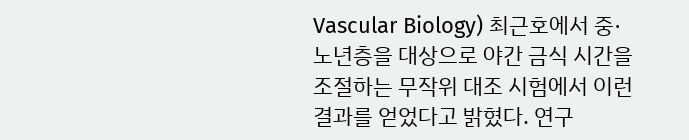Vascular Biology) 최근호에서 중·노년층을 대상으로 야간 금식 시간을 조절하는 무작위 대조 시험에서 이런 결과를 얻었다고 밝혔다. 연구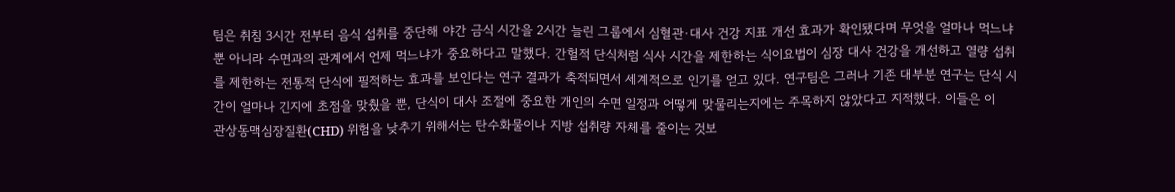팀은 취침 3시간 전부터 음식 섭취를 중단해 야간 금식 시간을 2시간 늘린 그룹에서 심혈관·대사 건강 지표 개선 효과가 확인됐다며 무엇을 얼마나 먹느냐 뿐 아니라 수면과의 관계에서 언제 먹느냐가 중요하다고 말했다. 간헐적 단식처럼 식사 시간을 제한하는 식이요법이 심장 대사 건강을 개선하고 열량 섭취를 제한하는 전통적 단식에 필적하는 효과를 보인다는 연구 결과가 축적되면서 세계적으로 인기를 얻고 있다. 연구팀은 그러나 기존 대부분 연구는 단식 시간이 얼마나 긴지에 초점을 맞췄을 뿐, 단식이 대사 조절에 중요한 개인의 수면 일정과 어떻게 맞물리는지에는 주목하지 않았다고 지적했다. 이들은 이
관상동맥심장질환(CHD) 위험을 낮추기 위해서는 탄수화물이나 지방 섭취량 자체를 줄이는 것보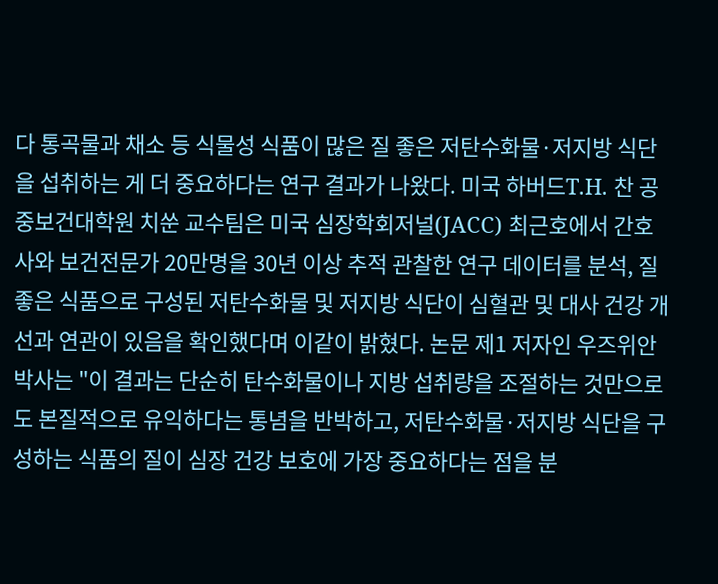다 통곡물과 채소 등 식물성 식품이 많은 질 좋은 저탄수화물·저지방 식단을 섭취하는 게 더 중요하다는 연구 결과가 나왔다. 미국 하버드T.H. 찬 공중보건대학원 치쑨 교수팀은 미국 심장학회저널(JACC) 최근호에서 간호사와 보건전문가 20만명을 30년 이상 추적 관찰한 연구 데이터를 분석, 질 좋은 식품으로 구성된 저탄수화물 및 저지방 식단이 심혈관 및 대사 건강 개선과 연관이 있음을 확인했다며 이같이 밝혔다. 논문 제1 저자인 우즈위안 박사는 "이 결과는 단순히 탄수화물이나 지방 섭취량을 조절하는 것만으로도 본질적으로 유익하다는 통념을 반박하고, 저탄수화물·저지방 식단을 구성하는 식품의 질이 심장 건강 보호에 가장 중요하다는 점을 분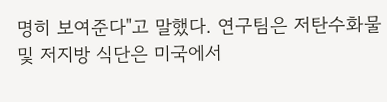명히 보여준다"고 말했다. 연구팀은 저탄수화물 및 저지방 식단은 미국에서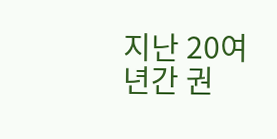지난 20여년간 권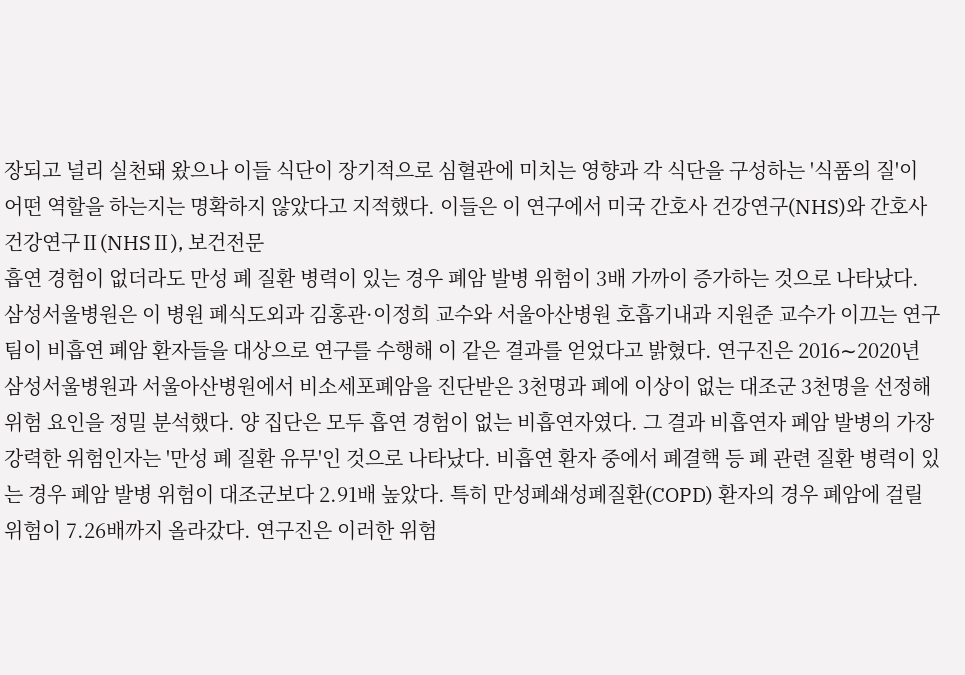장되고 널리 실천돼 왔으나 이들 식단이 장기적으로 심혈관에 미치는 영향과 각 식단을 구성하는 '식품의 질'이 어떤 역할을 하는지는 명확하지 않았다고 지적했다. 이들은 이 연구에서 미국 간호사 건강연구(NHS)와 간호사 건강연구Ⅱ(NHSⅡ), 보건전문
흡연 경험이 없더라도 만성 폐 질환 병력이 있는 경우 폐암 발병 위험이 3배 가까이 증가하는 것으로 나타났다. 삼성서울병원은 이 병원 폐식도외과 김홍관·이정희 교수와 서울아산병원 호흡기내과 지원준 교수가 이끄는 연구팀이 비흡연 폐암 환자들을 대상으로 연구를 수행해 이 같은 결과를 얻었다고 밝혔다. 연구진은 2016∼2020년 삼성서울병원과 서울아산병원에서 비소세포폐암을 진단받은 3천명과 폐에 이상이 없는 대조군 3천명을 선정해 위험 요인을 정밀 분석했다. 양 집단은 모두 흡연 경험이 없는 비흡연자였다. 그 결과 비흡연자 폐암 발병의 가장 강력한 위험인자는 '만성 폐 질환 유무'인 것으로 나타났다. 비흡연 환자 중에서 폐결핵 등 폐 관련 질환 병력이 있는 경우 폐암 발병 위험이 대조군보다 2.91배 높았다. 특히 만성폐쇄성폐질환(COPD) 환자의 경우 폐암에 걸릴 위험이 7.26배까지 올라갔다. 연구진은 이러한 위험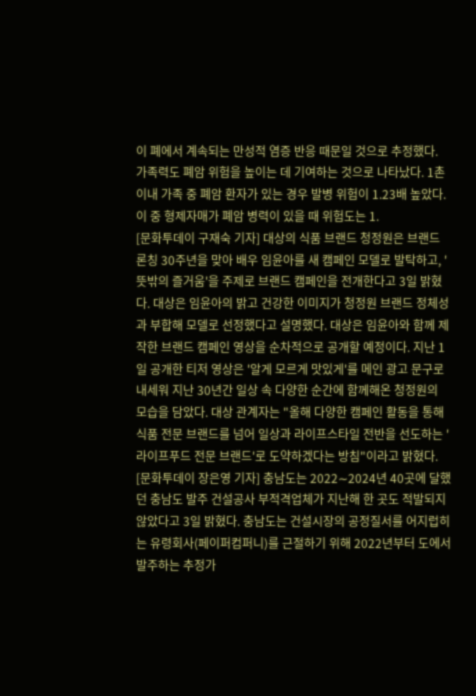이 폐에서 계속되는 만성적 염증 반응 때문일 것으로 추정했다. 가족력도 폐암 위험을 높이는 데 기여하는 것으로 나타났다. 1촌 이내 가족 중 폐암 환자가 있는 경우 발병 위험이 1.23배 높았다. 이 중 형제자매가 폐암 병력이 있을 때 위험도는 1.
[문화투데이 구재숙 기자] 대상의 식품 브랜드 청정원은 브랜드 론칭 30주년을 맞아 배우 임윤아를 새 캠페인 모델로 발탁하고, '뜻밖의 즐거움'을 주제로 브랜드 캠페인을 전개한다고 3일 밝혔다. 대상은 임윤아의 밝고 건강한 이미지가 청정원 브랜드 정체성과 부합해 모델로 선정했다고 설명했다. 대상은 임윤아와 함께 제작한 브랜드 캠페인 영상을 순차적으로 공개할 예정이다. 지난 1일 공개한 티저 영상은 '알게 모르게 맛있게'를 메인 광고 문구로 내세워 지난 30년간 일상 속 다양한 순간에 함께해온 청정원의 모습을 담았다. 대상 관계자는 "올해 다양한 캠페인 활동을 통해 식품 전문 브랜드를 넘어 일상과 라이프스타일 전반을 선도하는 '라이프푸드 전문 브랜드'로 도약하겠다는 방침"이라고 밝혔다.
[문화투데이 장은영 기자] 충남도는 2022∼2024년 40곳에 달했던 충남도 발주 건설공사 부적격업체가 지난해 한 곳도 적발되지 않았다고 3일 밝혔다. 충남도는 건설시장의 공정질서를 어지럽히는 유령회사(페이퍼컴퍼니)를 근절하기 위해 2022년부터 도에서 발주하는 추정가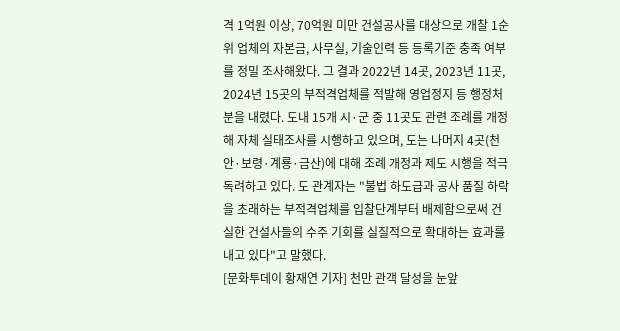격 1억원 이상, 70억원 미만 건설공사를 대상으로 개찰 1순위 업체의 자본금, 사무실, 기술인력 등 등록기준 충족 여부를 정밀 조사해왔다. 그 결과 2022년 14곳, 2023년 11곳, 2024년 15곳의 부적격업체를 적발해 영업정지 등 행정처분을 내렸다. 도내 15개 시·군 중 11곳도 관련 조례를 개정해 자체 실태조사를 시행하고 있으며, 도는 나머지 4곳(천안·보령·계룡·금산)에 대해 조례 개정과 제도 시행을 적극 독려하고 있다. 도 관계자는 "불법 하도급과 공사 품질 하락을 초래하는 부적격업체를 입찰단계부터 배제함으로써 건실한 건설사들의 수주 기회를 실질적으로 확대하는 효과를 내고 있다"고 말했다.
[문화투데이 황재연 기자] 천만 관객 달성을 눈앞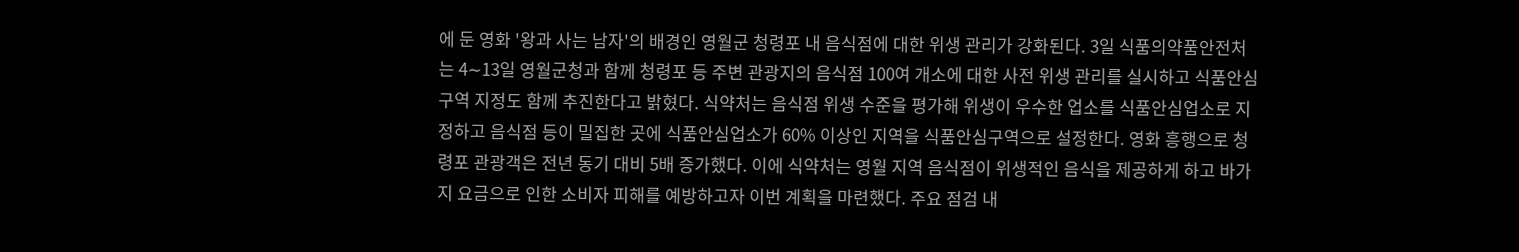에 둔 영화 '왕과 사는 남자'의 배경인 영월군 청령포 내 음식점에 대한 위생 관리가 강화된다. 3일 식품의약품안전처는 4∼13일 영월군청과 함께 청령포 등 주변 관광지의 음식점 100여 개소에 대한 사전 위생 관리를 실시하고 식품안심구역 지정도 함께 추진한다고 밝혔다. 식약처는 음식점 위생 수준을 평가해 위생이 우수한 업소를 식품안심업소로 지정하고 음식점 등이 밀집한 곳에 식품안심업소가 60% 이상인 지역을 식품안심구역으로 설정한다. 영화 흥행으로 청령포 관광객은 전년 동기 대비 5배 증가했다. 이에 식약처는 영월 지역 음식점이 위생적인 음식을 제공하게 하고 바가지 요금으로 인한 소비자 피해를 예방하고자 이번 계획을 마련했다. 주요 점검 내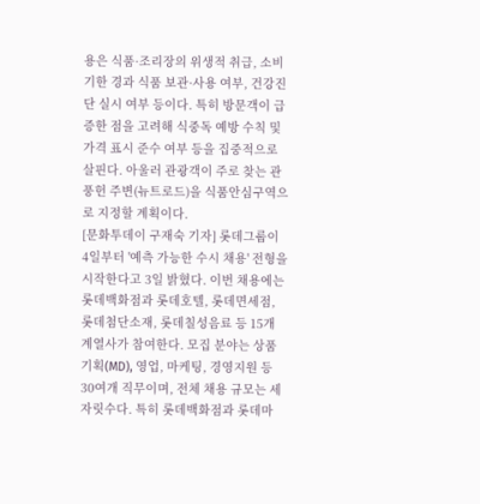용은 식품·조리장의 위생적 취급, 소비기한 경과 식품 보관·사용 여부, 건강진단 실시 여부 등이다. 특히 방문객이 급증한 점을 고려해 식중독 예방 수칙 및 가격 표시 준수 여부 등을 집중적으로 살핀다. 아울러 관광객이 주로 찾는 관풍헌 주변(뉴트로드)을 식품안심구역으로 지정할 계획이다.
[문화투데이 구재숙 기자] 롯데그룹이 4일부터 '예측 가능한 수시 채용' 전형을 시작한다고 3일 밝혔다. 이번 채용에는 롯데백화점과 롯데호텔, 롯데면세점, 롯데첨단소재, 롯데칠성음료 등 15개 계열사가 참여한다. 모집 분야는 상품기획(MD), 영업, 마케팅, 경영지원 등 30여개 직무이며, 전체 채용 규모는 세 자릿수다. 특히 롯데백화점과 롯데마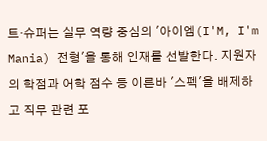트·슈퍼는 실무 역량 중심의 '아이엠(I'M, I'm Mania) 전형'을 통해 인재를 선발한다. 지원자의 학점과 어학 점수 등 이른바 '스펙'을 배제하고 직무 관련 포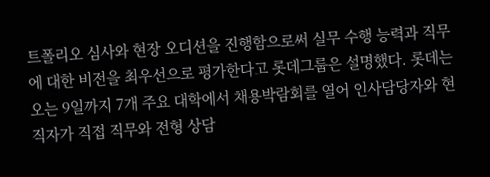트폴리오 심사와 현장 오디션을 진행함으로써 실무 수행 능력과 직무에 대한 비전을 최우선으로 평가한다고 롯데그룹은 설명했다. 롯데는 오는 9일까지 7개 주요 대학에서 채용박람회를 열어 인사담당자와 현직자가 직접 직무와 전형 상담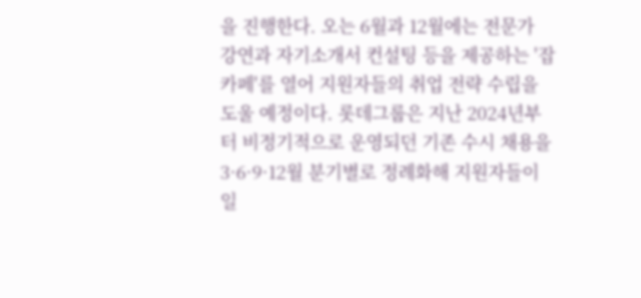을 진행한다. 오는 6월과 12월에는 전문가 강연과 자기소개서 컨설팅 등을 제공하는 '잡카페'를 열어 지원자들의 취업 전략 수립을 도울 예정이다. 롯데그룹은 지난 2024년부터 비정기적으로 운영되던 기존 수시 채용을 3·6·9·12월 분기별로 정례화해 지원자들이 일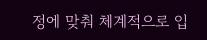정에 맞춰 체계적으로 입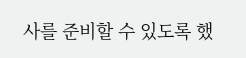사를 준비할 수 있도록 했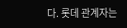다. 롯데 관계자는